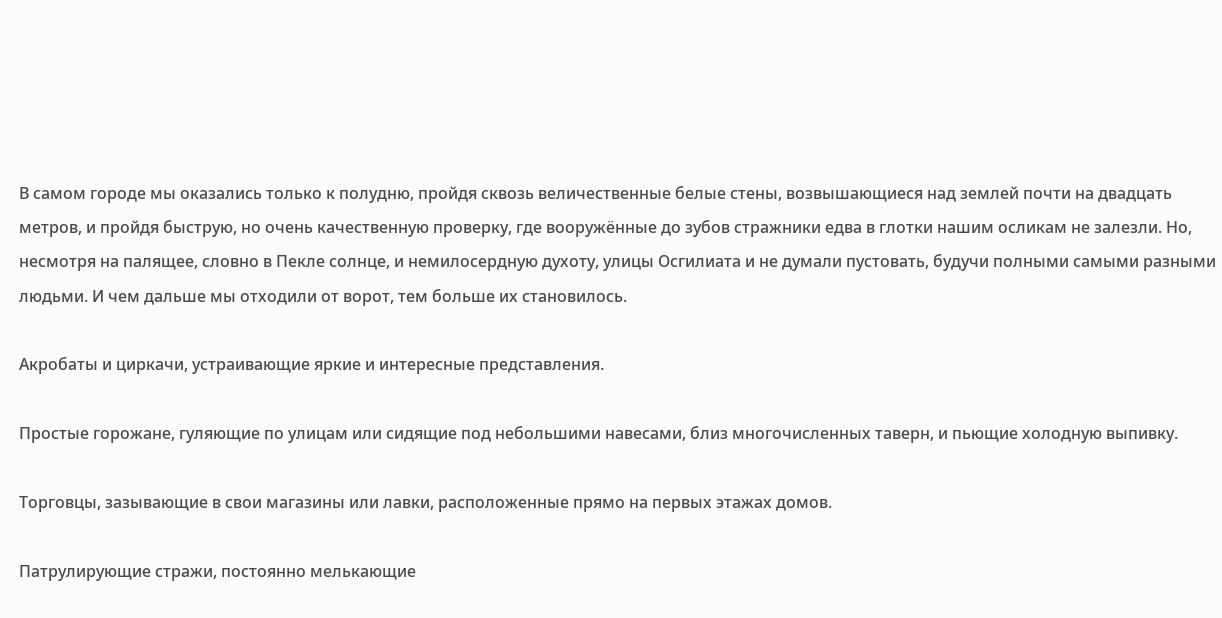В самом городе мы оказались только к полудню, пройдя сквозь величественные белые стены, возвышающиеся над землей почти на двадцать метров, и пройдя быструю, но очень качественную проверку, где вооружённые до зубов стражники едва в глотки нашим осликам не залезли. Но, несмотря на палящее, словно в Пекле солнце, и немилосердную духоту, улицы Осгилиата и не думали пустовать, будучи полными самыми разными людьми. И чем дальше мы отходили от ворот, тем больше их становилось.

Акробаты и циркачи, устраивающие яркие и интересные представления.

Простые горожане, гуляющие по улицам или сидящие под небольшими навесами, близ многочисленных таверн, и пьющие холодную выпивку.

Торговцы, зазывающие в свои магазины или лавки, расположенные прямо на первых этажах домов.

Патрулирующие стражи, постоянно мелькающие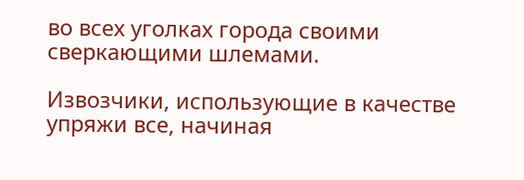во всех уголках города своими сверкающими шлемами.

Извозчики, использующие в качестве упряжи все, начиная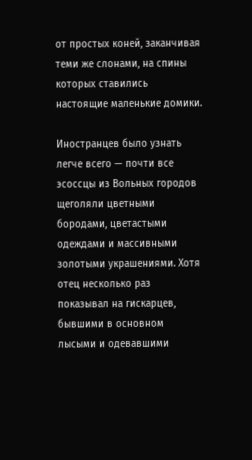от простых коней, заканчивая теми же слонами, на спины которых ставились настоящие маленькие домики.

Иностранцев было узнать легче всего — почти все эсоссцы из Вольных городов щеголяли цветными бородами, цветастыми одеждами и массивными золотыми украшениями. Хотя отец несколько раз показывал на гискарцев, бывшими в основном лысыми и одевавшими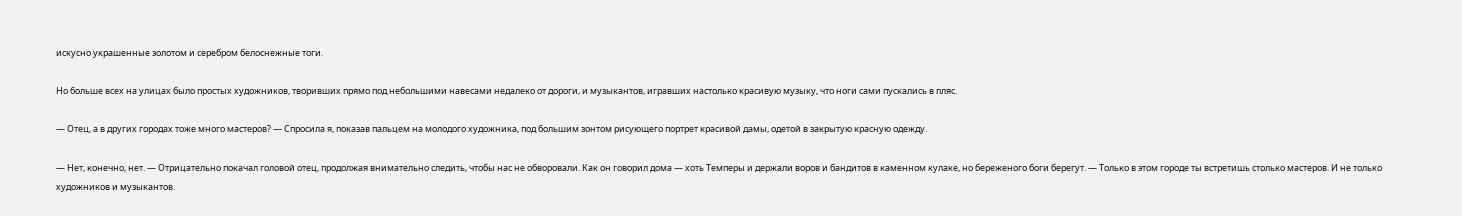искусно украшенные золотом и серебром белоснежные тоги.

Но больше всех на улицах было простых художников, творивших прямо под небольшими навесами недалеко от дороги, и музыкантов, игравших настолько красивую музыку, что ноги сами пускались в пляс.

— Отец, а в других городах тоже много мастеров? — Спросила я, показав пальцем на молодого художника, под большим зонтом рисующего портрет красивой дамы, одетой в закрытую красную одежду.

— Нет, конечно, нет. — Отрицательно покачал головой отец, продолжая внимательно следить, чтобы нас не обворовали. Как он говорил дома — хоть Темперы и держали воров и бандитов в каменном кулаке, но береженого боги берегут. — Только в этом городе ты встретишь столько мастеров. И не только художников и музыкантов.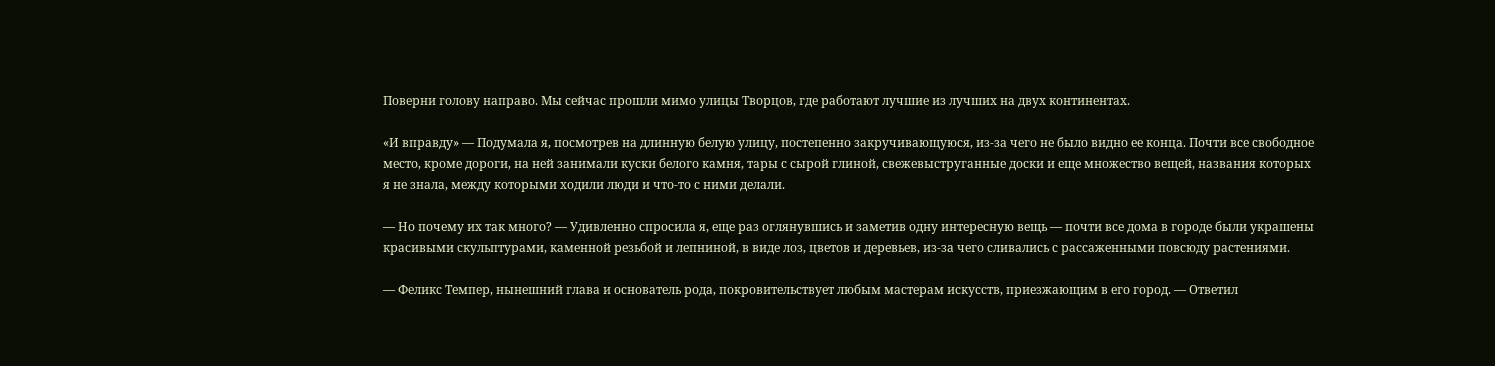Поверни голову направо. Мы сейчас прошли мимо улицы Творцов, где работают лучшие из лучших на двух континентах.

«И вправду» — Подумала я, посмотрев на длинную белую улицу, постепенно закручивающуюся, из-за чего не было видно ее конца. Почти все свободное место, кроме дороги, на ней занимали куски белого камня, тары с сырой глиной, свежевыструганные доски и еще множество вещей, названия которых я не знала, между которыми ходили люди и что-то с ними делали.

— Но почему их так много? — Удивленно спросила я, еще раз оглянувшись и заметив одну интересную вещь — почти все дома в городе были украшены красивыми скульптурами, каменной резьбой и лепниной, в виде лоз, цветов и деревьев, из-за чего сливались с рассаженными повсюду растениями.

— Феликс Темпер, нынешний глава и основатель рода, покровительствует любым мастерам искусств, приезжающим в его город. — Ответил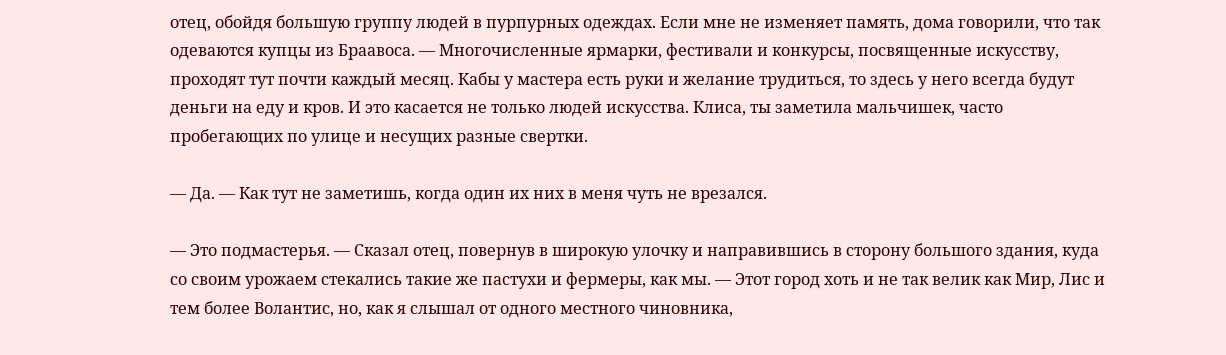отец, обойдя большую группу людей в пурпурных одеждах. Если мне не изменяет память, дома говорили, что так одеваются купцы из Браавоса. — Многочисленные ярмарки, фестивали и конкурсы, посвященные искусству, проходят тут почти каждый месяц. Кабы у мастера есть руки и желание трудиться, то здесь у него всегда будут деньги на еду и кров. И это касается не только людей искусства. Клиса, ты заметила мальчишек, часто пробегающих по улице и несущих разные свертки.

— Да. — Как тут не заметишь, когда один их них в меня чуть не врезался.

— Это подмастерья. — Сказал отец, повернув в широкую улочку и направившись в сторону большого здания, куда со своим урожаем стекались такие же пастухи и фермеры, как мы. — Этот город хоть и не так велик как Мир, Лис и тем более Волантис, но, как я слышал от одного местного чиновника,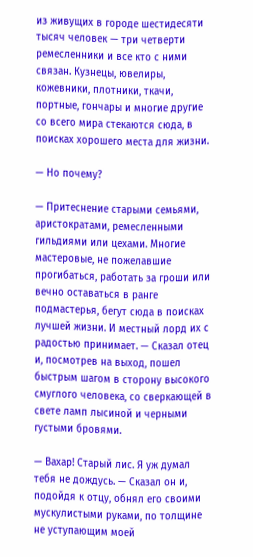из живущих в городе шестидесяти тысяч человек — три четверти ремесленники и все кто с ними связан. Кузнецы, ювелиры, кожевники, плотники, ткачи, портные, гончары и многие другие со всего мира стекаются сюда, в поисках хорошего места для жизни.

— Но почему?

— Притеснение старыми семьями, аристократами, ремесленными гильдиями или цехами. Многие мастеровые, не пожелавшие прогибаться, работать за гроши или вечно оставаться в ранге подмастерья, бегут сюда в поисках лучшей жизни. И местный лорд их с радостью принимает. — Сказал отец и, посмотрев на выход, пошел быстрым шагом в сторону высокого смуглого человека, со сверкающей в свете ламп лысиной и черными густыми бровями.

— Вахар! Старый лис. Я уж думал тебя не дождусь. — Сказал он и, подойдя к отцу, обнял его своими мускулистыми руками, по толщине не уступающим моей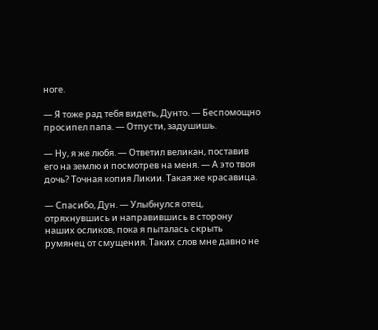ноге.

— Я тоже рад тебя видеть, Дунто. — Беспомощно просипел папа. — Отпусти, задушишь.

— Ну, я же любя. — Ответил великан, поставив его на землю и посмотрев на меня. — А это твоя дочь? Точная копия Ликии. Такая же красавица.

— Спасибо, Дун. — Улыбнулся отец, отряхнувшись и направившись в сторону наших осликов, пока я пыталась скрыть румянец от смущения. Таких слов мне давно не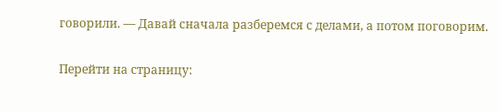говорили. — Давай сначала разберемся с делами, а потом поговорим.

Перейти на страницу: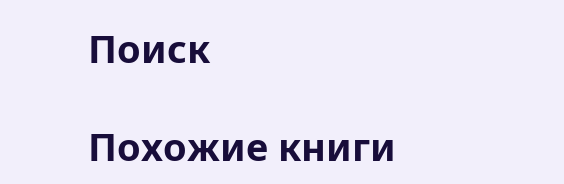Поиск

Похожие книги